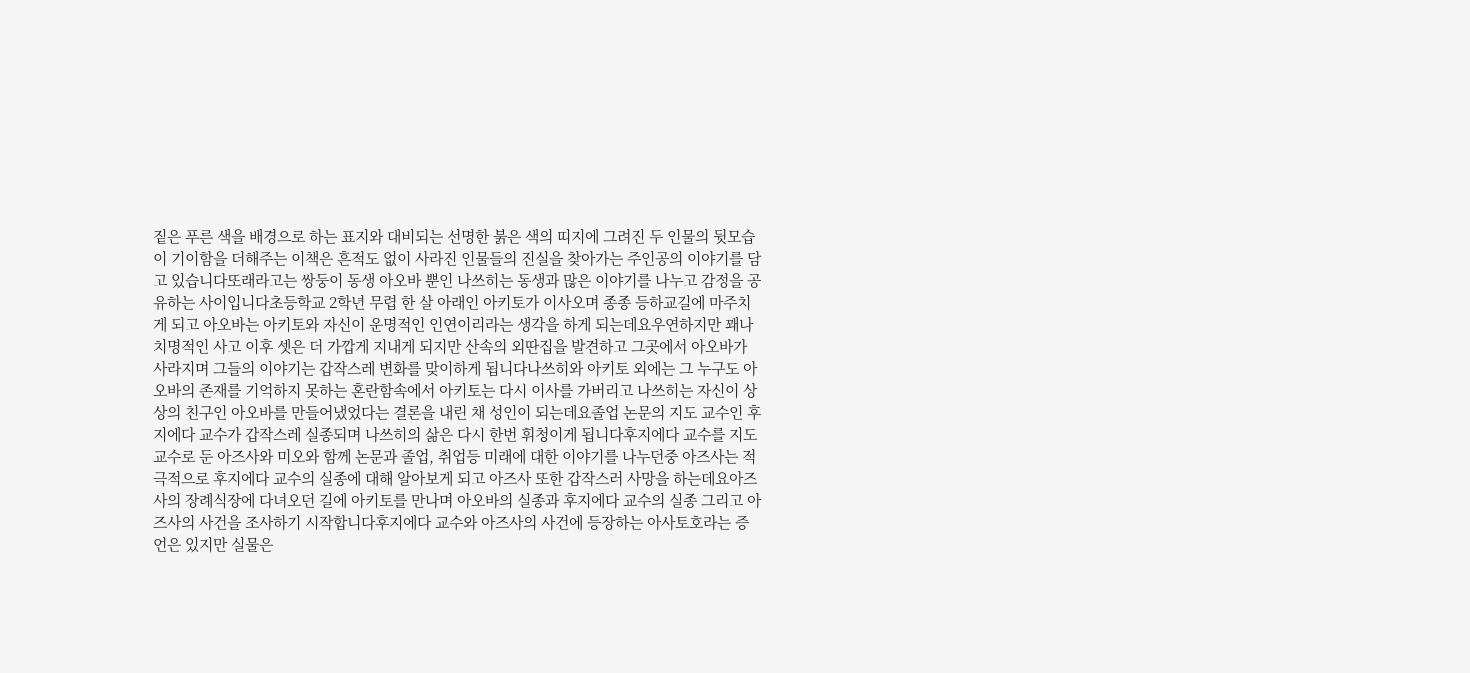짙은 푸른 색을 배경으로 하는 표지와 대비되는 선명한 붉은 색의 띠지에 그려진 두 인물의 뒷모습이 기이함을 더해주는 이책은 흔적도 없이 사라진 인물들의 진실을 찾아가는 주인공의 이야기를 담고 있습니다또래라고는 쌍둥이 동생 아오바 뿐인 나쓰히는 동생과 많은 이야기를 나누고 감정을 공유하는 사이입니다초등학교 2학년 무렵 한 살 아래인 아키토가 이사오며 종종 등하교길에 마주치게 되고 아오바는 아키토와 자신이 운명적인 인연이리라는 생각을 하게 되는데요우연하지만 꽤나 치명적인 사고 이후 셋은 더 가깝게 지내게 되지만 산속의 외딴집을 발견하고 그곳에서 아오바가 사라지며 그들의 이야기는 갑작스레 변화를 맞이하게 됩니다나쓰히와 아키토 외에는 그 누구도 아오바의 존재를 기억하지 못하는 혼란함속에서 아키토는 다시 이사를 가버리고 나쓰히는 자신이 상상의 친구인 아오바를 만들어냈었다는 결론을 내린 채 성인이 되는데요졸업 논문의 지도 교수인 후지에다 교수가 갑작스레 실종되며 나쓰히의 삶은 다시 한번 휘청이게 됩니다후지에다 교수를 지도 교수로 둔 아즈사와 미오와 함께 논문과 졸업, 취업등 미래에 대한 이야기를 나누던중 아즈사는 적극적으로 후지에다 교수의 실종에 대해 알아보게 되고 아즈사 또한 갑작스러 사망을 하는데요아즈사의 장례식장에 다녀오던 길에 아키토를 만나며 아오바의 실종과 후지에다 교수의 실종 그리고 아즈사의 사건을 조사하기 시작합니다후지에다 교수와 아즈사의 사건에 등장하는 아사토호라는 증언은 있지만 실물은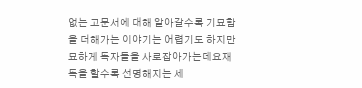없는 고문서에 대해 알아갈수록 기묘함을 더해가는 이야기는 어렵기도 하지만 묘하게 독자들을 사로잡아가는데요재독을 할수록 선명해지는 세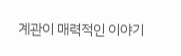계관이 매력적인 이야기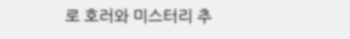로 호러와 미스터리 추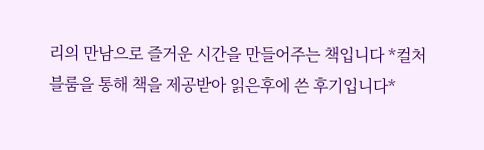리의 만남으로 즐거운 시간을 만들어주는 책입니다 *컬처블룸을 통해 책을 제공받아 읽은후에 쓴 후기입니다*